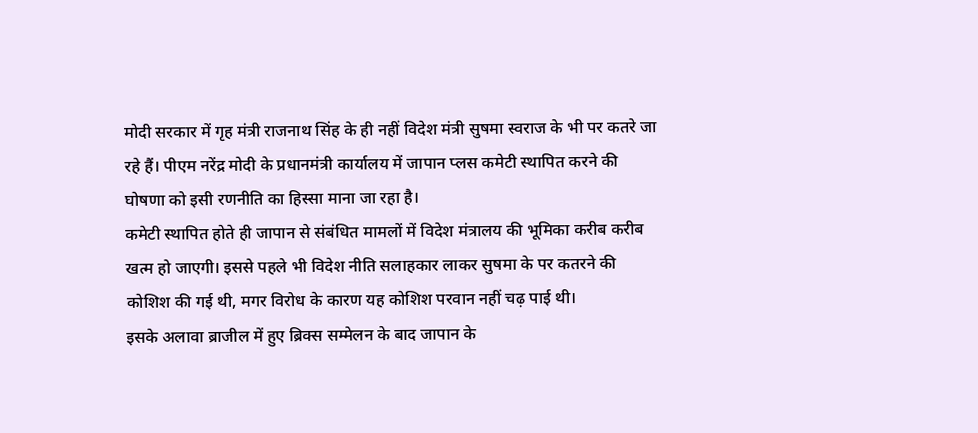मोदी सरकार में गृह मंत्री राजनाथ सिंह के ही नहीं विदेश मंत्री सुषमा स्वराज के भी पर कतरे जा रहे हैं। पीएम नरेंद्र मोदी के प्रधानमंत्री कार्यालय में जापान प्लस कमेटी स्थापित करने की घोषणा को इसी रणनीति का हिस्सा माना जा रहा है।
कमेटी स्थापित होते ही जापान से संबंधित मामलों में विदेश मंत्रालय की भूमिका करीब करीब खत्म हो जाएगी। इससे पहले भी विदेश नीति सलाहकार लाकर सुषमा के पर कतरने की कोशिश की गई थी, मगर विरोध के कारण यह कोशिश परवान नहीं चढ़ पाई थी।
इसके अलावा ब्राजील में हुए ब्रिक्स सम्मेलन के बाद जापान के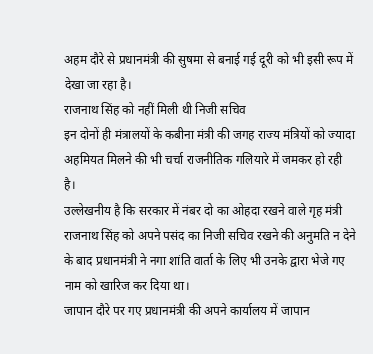अहम दौरे से प्रधानमंत्री की सुषमा से बनाई गई दूरी को भी इसी रूप में देखा जा रहा है।
राजनाथ सिंह को नहीं मिली थी निजी सचिव
इन दोनों ही मंत्रालयों के कबीना मंत्री की जगह राज्य मंत्रियों को ज्यादा अहमियत मिलने की भी चर्चा राजनीतिक गलियारे में जमकर हो रही है।
उल्लेखनीय है कि सरकार में नंबर दो का ओहदा रखने वाले गृह मंत्री राजनाथ सिंह को अपने पसंद का निजी सचिव रखने की अनुमति न देने के बाद प्रधानमंत्री ने नगा शांति वार्ता के लिए भी उनके द्वारा भेजे गए नाम को खारिज कर दिया था।
जापान दौरे पर गए प्रधानमंत्री की अपने कार्यालय में जापान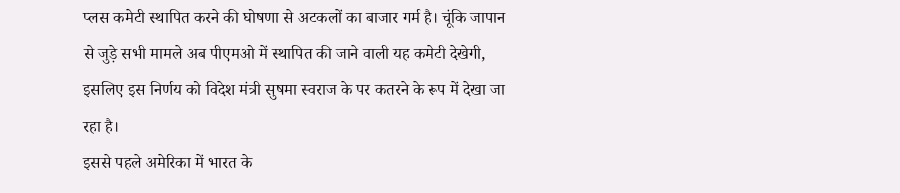प्लस कमेटी स्थापित करने की घोषणा से अटकलों का बाजार गर्म है। चूंकि जापान से जुड़े सभी मामले अब पीएमओ में स्थापित की जाने वाली यह कमेटी देखेगी, इसलिए इस निर्णय को विदेश मंत्री सुषमा स्वराज के पर कतरने के रूप में देखा जा रहा है।
इससे पहले अमेरिका में भारत के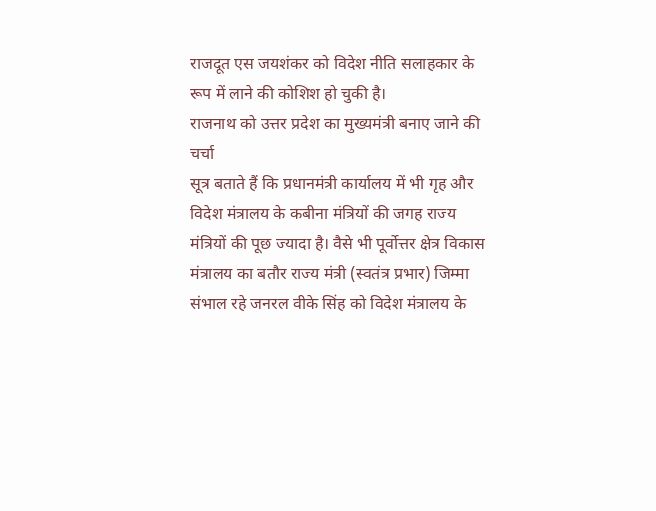राजदूत एस जयशंकर को विदेश नीति सलाहकार के रूप में लाने की कोशिश हो चुकी है।
राजनाथ को उत्तर प्रदेश का मुख्यमंत्री बनाए जाने की चर्चा
सूत्र बताते हैं कि प्रधानमंत्री कार्यालय में भी गृह और विदेश मंत्रालय के कबीना मंत्रियों की जगह राज्य मंत्रियों की पूछ ज्यादा है। वैसे भी पूर्वोत्तर क्षेत्र विकास मंत्रालय का बतौर राज्य मंत्री (स्वतंत्र प्रभार) जिम्मा संभाल रहे जनरल वीके सिंह को विदेश मंत्रालय के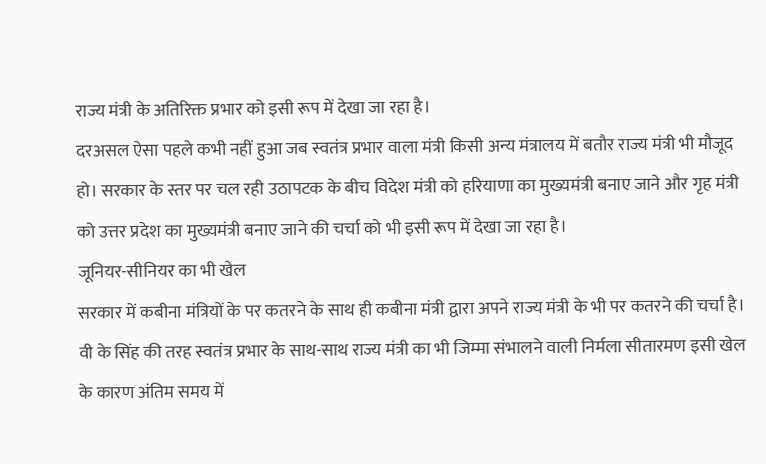राज्य मंत्री के अतिरिक्त प्रभार को इसी रूप में देखा जा रहा है।
दरअसल ऐसा पहले कभी नहीं हुआ जब स्वतंत्र प्रभार वाला मंत्री किसी अन्य मंत्रालय में बतौर राज्य मंत्री भी मौजूद हो। सरकार के स्तर पर चल रही उठापटक के बीच विदेश मंत्री को हरियाणा का मुख्यमंत्री बनाए जाने और गृह मंत्री को उत्तर प्रदेश का मुख्यमंत्री बनाए जाने की चर्चा को भी इसी रूप में देखा जा रहा है।
जूनियर-सीनियर का भी खेल
सरकार में कबीना मंत्रियों के पर कतरने के साथ ही कबीना मंत्री द्वारा अपने राज्य मंत्री के भी पर कतरने की चर्चा है। वी के सिंह की तरह स्वतंत्र प्रभार के साथ-साथ राज्य मंत्री का भी जिम्मा संभालने वाली निर्मला सीतारमण इसी खेल के कारण अंतिम समय में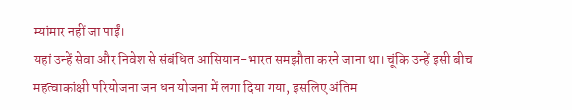म्यांमार नहीं जा पाईं।
यहां उन्हें सेवा और निवेश से संबंधित आसियान-भारत समझौता करने जाना था। चूंकि उन्हें इसी बीच महत्वाकांक्षी परियोजना जन धन योजना में लगा दिया गया, इसलिए अंतिम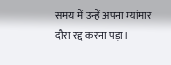समय में उन्हें अपना म्यांमार दौरा रद्द करना पड़ा।